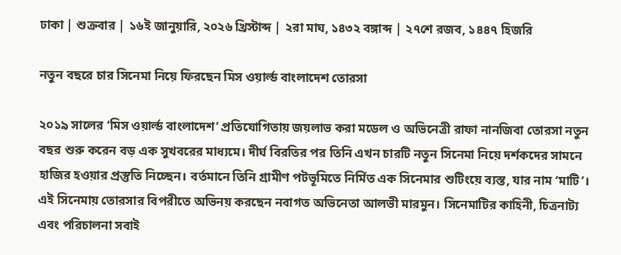ঢাকা | শুক্রবার | ১৬ই জানুয়ারি, ২০২৬ খ্রিস্টাব্দ | ২রা মাঘ, ১৪৩২ বঙ্গাব্দ | ২৭শে রজব, ১৪৪৭ হিজরি

নতুন বছরে চার সিনেমা নিয়ে ফিরছেন মিস ওয়ার্ল্ড বাংলাদেশ তোরসা

২০১৯ সালের ‘মিস ওয়ার্ল্ড বাংলাদেশ’ প্রতিযোগিতায় জয়লাভ করা মডেল ও অভিনেত্রী রাফা নানজিবা তোরসা নতুন বছর শুরু করেন বড় এক সুখবরের মাধ্যমে। দীর্ঘ বিরতির পর তিনি এখন চারটি নতুন সিনেমা নিয়ে দর্শকদের সামনে হাজির হওয়ার প্রস্তুতি নিচ্ছেন। বর্তমানে তিনি গ্রামীণ পটভূমিতে নির্মিত এক সিনেমার শুটিংয়ে ব্যস্ত, যার নাম ‘মাটি’। এই সিনেমায় তোরসার বিপরীতে অভিনয় করছেন নবাগত অভিনেতা আলভী মারমুন। সিনেমাটির কাহিনী, চিত্রনাট্য এবং পরিচালনা সবাই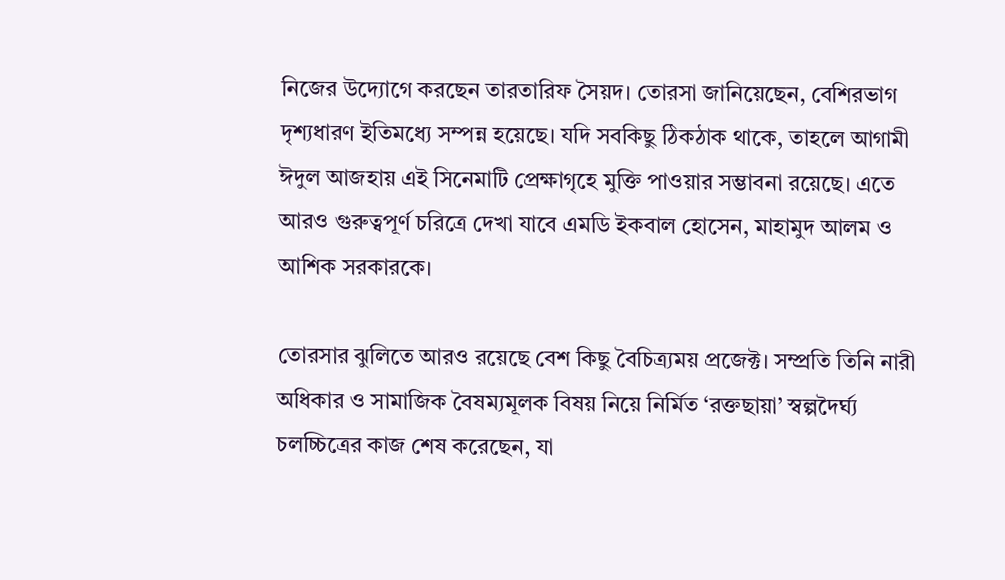নিজের উদ্যোগে করছেন তারতারিফ সৈয়দ। তোরসা জানিয়েছেন, বেশিরভাগ দৃশ্যধারণ ইতিমধ্যে সম্পন্ন হয়েছে। যদি সবকিছু ঠিকঠাক থাকে, তাহলে আগামী ঈদুল আজহায় এই সিনেমাটি প্রেক্ষাগৃহে মুক্তি পাওয়ার সম্ভাবনা রয়েছে। এতে আরও গুরুত্বপূর্ণ চরিত্রে দেখা যাবে এমডি ইকবাল হোসেন, মাহামুদ আলম ও আশিক সরকারকে।

তোরসার ঝুলিতে আরও রয়েছে বেশ কিছু বৈচিত্র্যময় প্রজেক্ট। সম্প্রতি তিনি নারী অধিকার ও সামাজিক বৈষম্যমূলক বিষয় নিয়ে নির্মিত ‘রক্তছায়া’ স্বল্পদৈর্ঘ্য চলচ্চিত্রের কাজ শেষ করেছেন, যা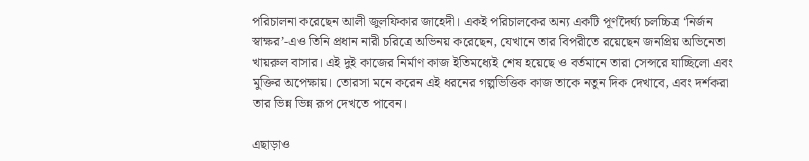পরিচালনা করেছেন আলী জুলফিকার জাহেদী। একই পরিচালকের অন্য একটি পূর্ণদৈর্ঘ্য চলচ্চিত্র ‘নির্জন স্বাক্ষর’-এও তিনি প্রধান নারী চরিত্রে অভিনয় করেছেন, যেখানে তার বিপরীতে রয়েছেন জনপ্রিয় অভিনেতা খায়রুল বাসার। এই দুই কাজের নির্মাণ কাজ ইতিমধ্যেই শেষ হয়েছে ও বর্তমানে তারা সেন্সরে যাচ্ছিলো এবং মুক্তির অপেক্ষায়। তোরসা মনে করেন এই ধরনের গল্পভিত্তিক কাজ তাকে নতুন দিক দেখাবে, এবং দর্শকরা তার ভিন্ন ভিন্ন রূপ দেখতে পাবেন।

এছাড়াও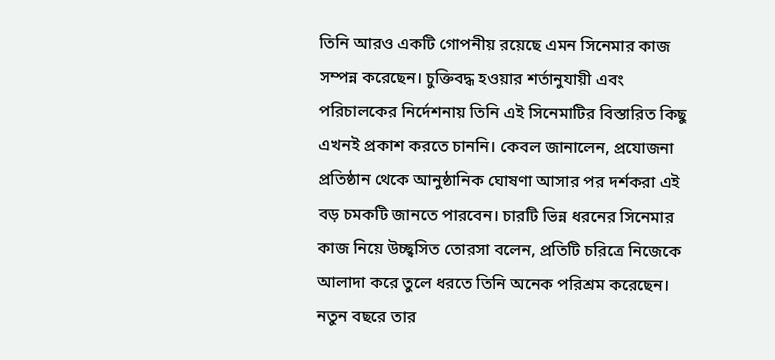তিনি আরও একটি গোপনীয় রয়েছে এমন সিনেমার কাজ সম্পন্ন করেছেন। চুক্তিবদ্ধ হওয়ার শর্তানুযায়ী এবং পরিচালকের নির্দেশনায় তিনি এই সিনেমাটির বিস্তারিত কিছু এখনই প্রকাশ করতে চাননি। কেবল জানালেন, প্রযোজনা প্রতিষ্ঠান থেকে আনুষ্ঠানিক ঘোষণা আসার পর দর্শকরা এই বড় চমকটি জানতে পারবেন। চারটি ভিন্ন ধরনের সিনেমার কাজ নিয়ে উচ্ছ্বসিত তোরসা বলেন, প্রতিটি চরিত্রে নিজেকে আলাদা করে তুলে ধরতে তিনি অনেক পরিশ্রম করেছেন। নতুন বছরে তার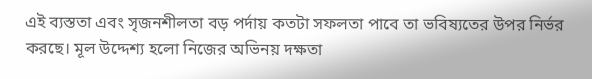এই ব্যস্ততা এবং সৃজনশীলতা বড় পর্দায় কতটা সফলতা পাবে তা ভবিষ্যতের উপর নির্ভর করছে। মূল উদ্দেশ্য হলো নিজের অভিনয় দক্ষতা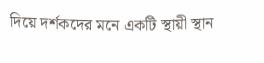দিয়ে দর্শকদের মনে একটি স্থায়ী স্থান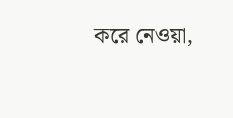করে নেওয়া,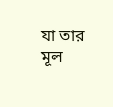যা তার মূল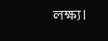লক্ষ্য।